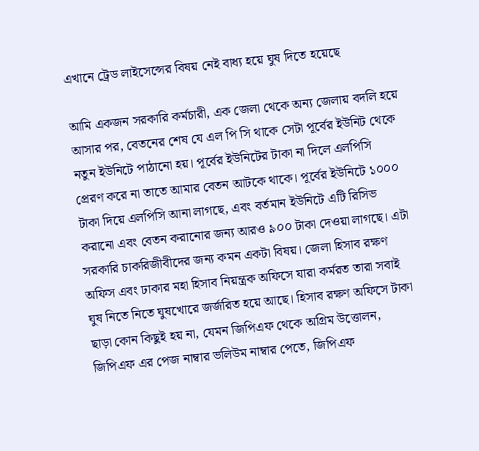এখানে ট্রেড লাইসেন্সের বিষয় নেই বাধ্য হয়ে ঘুষ দিতে হয়েছে

আমি একজন সরকারি কর্মচারী, এক জেলা থেকে অন্য জেলায় বদলি হয়ে আসার পর, বেতনের শেষ যে এল পি সি থাকে সেটা পূর্বের ইউনিট থেকে নতুন ইউনিটে পাঠানো হয়। পূর্বের ইউনিটের টাকা না দিলে এলপিসি প্রেরণ করে না তাতে আমার বেতন আটকে থাকে। পূর্বের ইউনিটে ১০০০ টাকা দিয়ে এলপিসি আনা লাগছে, এবং বর্তমান ইউনিটে এটি রিসিভ করানো এবং বেতন করানোর জন্য আরও ৯০০ টাকা দেওয়া লাগছে। এটা সরকারি চাকরিজীবীদের জন্য কমন একটা বিষয়। জেলা হিসাব রক্ষণ অফিস এবং ঢাকার মহা হিসাব নিয়ন্ত্রক অফিসে যারা কর্মরত তারা সবাই ঘুষ নিতে নিতে ঘুষখোরে জর্জরিত হয়ে আছে। হিসাব রক্ষণ অফিসে টাকা ছাড়া কোন কিছুই হয় না, যেমন জিপিএফ থেকে অগ্রিম উত্তোলন, জিপিএফ এর পেজ নাম্বার ভলিউম নাম্বার পেতে, জিপিএফ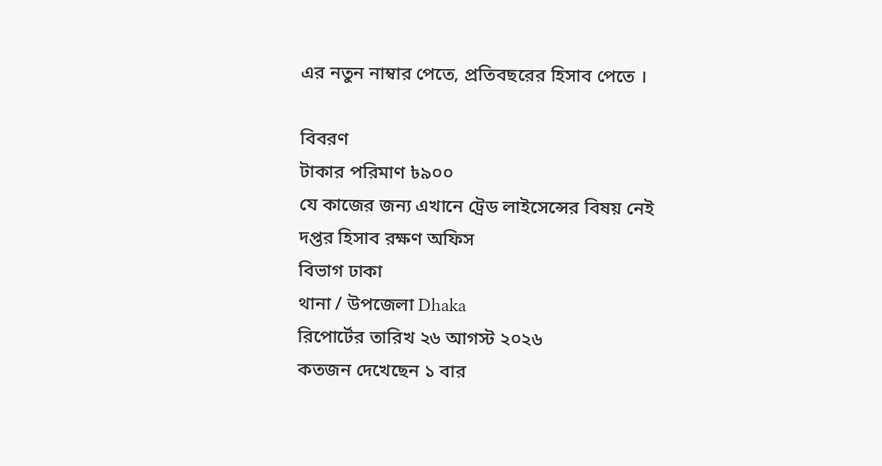এর নতুন নাম্বার পেতে, প্রতিবছরের হিসাব পেতে ।

বিবরণ
টাকার পরিমাণ ৳৯০০
যে কাজের জন্য এখানে ট্রেড লাইসেন্সের বিষয় নেই
দপ্তর হিসাব রক্ষণ অফিস
বিভাগ ঢাকা
থানা / উপজেলা Dhaka
রিপোর্টের তারিখ ২৬ আগস্ট ২০২৬
কতজন দেখেছেন ১ বার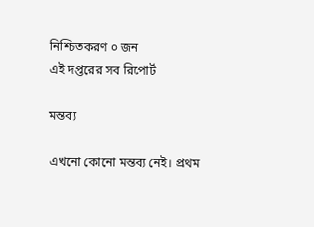নিশ্চিতকরণ ০ জন
এই দপ্তরের সব রিপোর্ট

মন্তব্য

এখনো কোনো মন্তব্য নেই। প্রথম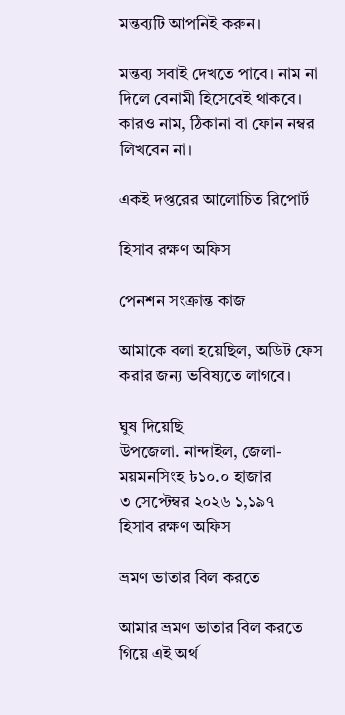মন্তব্যটি আপনিই করুন।

মন্তব্য সবাই দেখতে পাবে। নাম না দিলে বেনামী হিসেবেই থাকবে। কারও নাম, ঠিকানা বা ফোন নম্বর লিখবেন না।

একই দপ্তরের আলোচিত রিপোর্ট

হিসাব রক্ষণ অফিস

পেনশন সংক্রান্ত কাজ

আমাকে বলা হয়েছিল, অডিট ফেস করার জন্য ভবিষ্যতে লাগবে।

ঘুষ দিয়েছি
উপজেলা. নান্দাইল, জেলা- ময়মনসিংহ ৳১০.০ হাজার
৩ সেপ্টেম্বর ২০২৬ ১,১৯৭
হিসাব রক্ষণ অফিস

ভ্রমণ ভাতার বিল করতে

আমার ভ্রমণ ভাতার বিল করতে গিয়ে এই অর্থ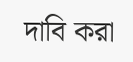দাবি করা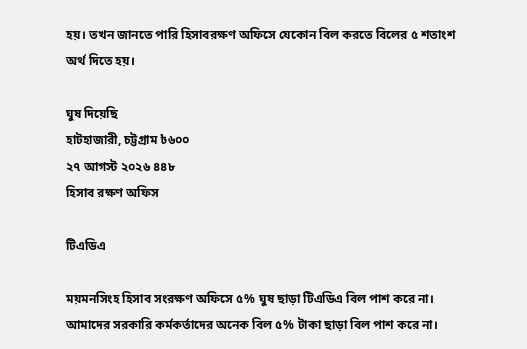হয়। তখন জানতে পারি হিসাবরক্ষণ অফিসে যেকোন বিল করতে বিলের ৫ শতাংশ অর্থ দিতে হয়।

ঘুষ দিয়েছি
হাটহাজারী, চট্টগ্রাম ৳৬০০
২৭ আগস্ট ২০২৬ ৪৪৮
হিসাব রক্ষণ অফিস

টিএডিএ

ময়মনসিংহ হিসাব সংরক্ষণ অফিসে ৫% ঘুষ ছাড়া টিএডিএ বিল পাশ করে না। আমাদের সরকারি কর্মকর্তাদের অনেক বিল ৫% টাকা ছাড়া বিল পাশ করে না।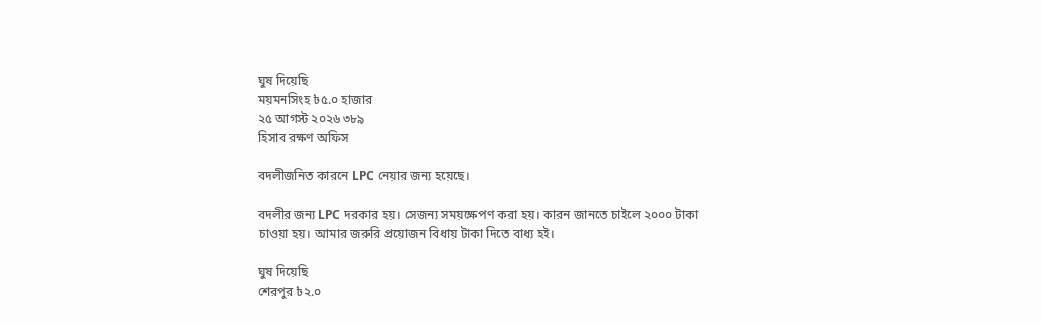ঘুষ দিয়েছি
ময়মনসিংহ ৳৫.০ হাজার
২৫ আগস্ট ২০২৬ ৩৮৯
হিসাব রক্ষণ অফিস

বদলীজনিত কারনে LPC নেয়ার জন্য হয়েছে।

বদলীর জন্য LPC দরকার হয়। সেজন্য সময়ক্ষেপণ করা হয়। কারন জানতে চাইলে ২০০০ টাকা চাওয়া হয়। আমার জরুরি প্রয়োজন বিধায় টাকা দিতে বাধ্য হই।

ঘুষ দিয়েছি
শেরপুর ৳২.০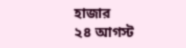হাজার
২৪ আগস্ট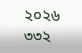২০২৬ ৩৩২